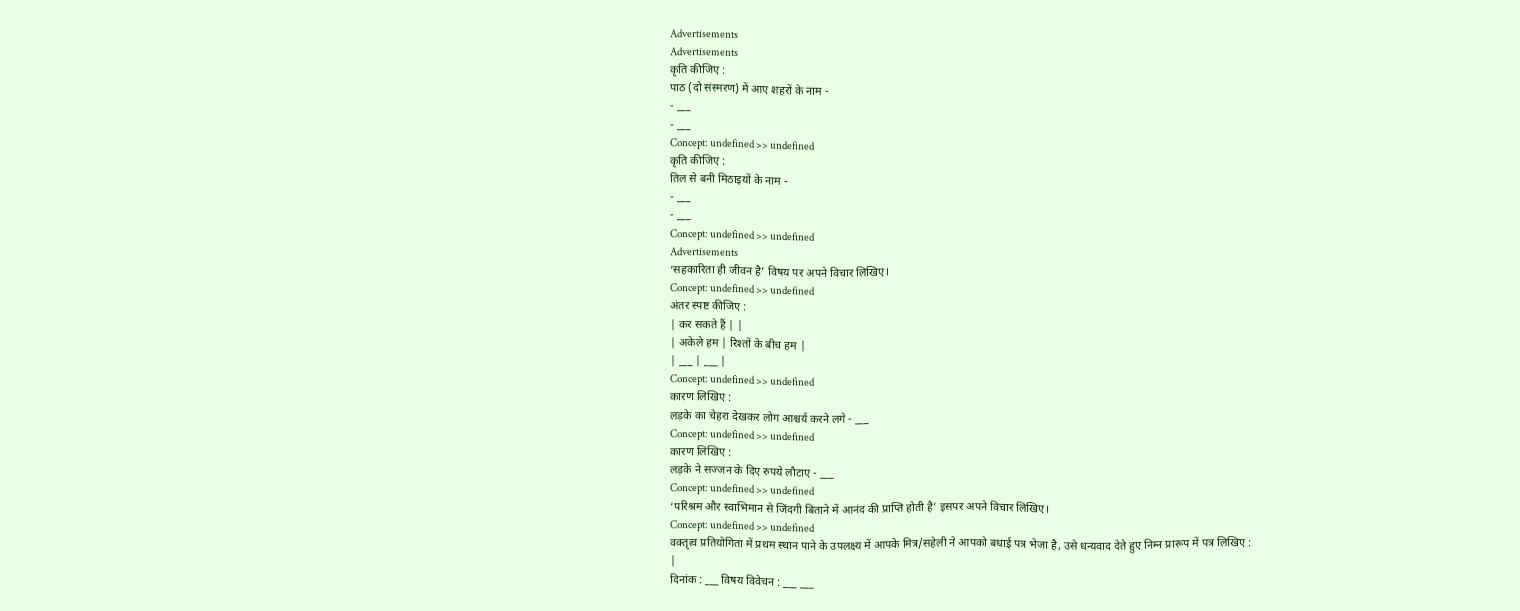Advertisements
Advertisements
कृति कीजिए :
पाठ (दो संस्मरण) में आए शहरों के नाम -
- ___
- ___
Concept: undefined >> undefined
कृति कीजिए :
तिल से बनी मिठाइयों के नाम -
- ___
- ___
Concept: undefined >> undefined
Advertisements
‘सहकारिता ही जीवन है’ विषय पर अपने विचार लिखिए।
Concept: undefined >> undefined
अंतर स्पष्ट कीजिए :
| कर सकते हैं | |
| अकेले हम | रिश्तों के बीच हम |
| ___ | ___ |
Concept: undefined >> undefined
कारण लिखिए :
लड़के का चेहरा देखकर लोग आश्चर्य करने लगे - ___
Concept: undefined >> undefined
कारण लिखिए :
लड़के ने सज्जन के दिए रुपये लौटाए - ___
Concept: undefined >> undefined
‘परिश्रम और स्वाभिमान से जिंदगी बिताने में आनंद की प्राप्ति होती है’ इसपर अपने विचार लिखिए।
Concept: undefined >> undefined
वक्तृत्व प्रतियोगिता में प्रथम स्थान पाने के उपलक्ष्य में आपके मित्र/सहेली ने आपको बधाई पत्र भेजा है, उसे धन्यवाद देते हुए निम्न प्रारूप में पत्र लिखिए :
|
दिनांक : ___ विषय विवेचन : ___ ___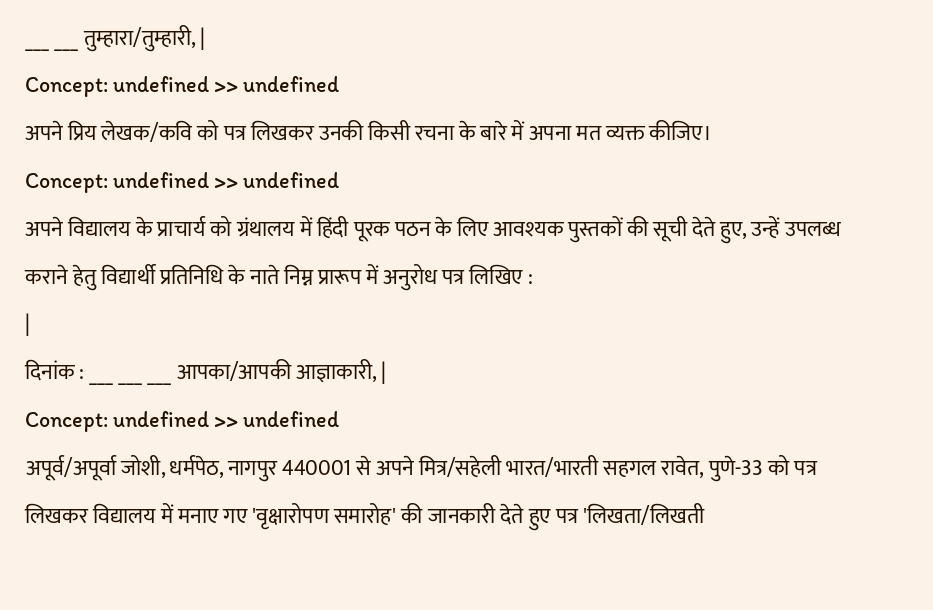___ ___ तुम्हारा/तुम्हारी, |
Concept: undefined >> undefined
अपने प्रिय लेखक/कवि को पत्र लिखकर उनकी किसी रचना के बारे में अपना मत व्यक्त कीजिए।
Concept: undefined >> undefined
अपने विद्यालय के प्राचार्य को ग्रंथालय में हिंदी पूरक पठन के लिए आवश्यक पुस्तकों की सूची देते हुए, उन्हें उपलब्ध कराने हेतु विद्यार्थी प्रतिनिधि के नाते निम्न प्रारूप में अनुरोध पत्र लिखिए :
|
दिनांक : ___ ___ ___ आपका/आपकी आज्ञाकारी, |
Concept: undefined >> undefined
अपूर्व/अपूर्वा जोशी, धर्मपेठ, नागपुर 440001 से अपने मित्र/सहेली भारत/भारती सहगल रावेत, पुणे-33 को पत्र लिखकर विद्यालय में मनाए गए 'वृक्षारोपण समारोह' की जानकारी देते हुए पत्र 'लिखता/लिखती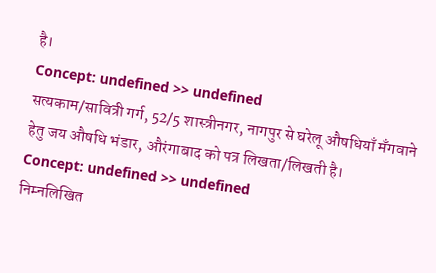है।
Concept: undefined >> undefined
सत्यकाम/सावित्री गर्ग, 52/5 शास्त्रीनगर, नागपुर से घरेलू औषधियाँ मँगवाने हेतु जय औषधि भंडार, औरंगाबाद को पत्र लिखता/लिखती है।
Concept: undefined >> undefined
निम्नलिखित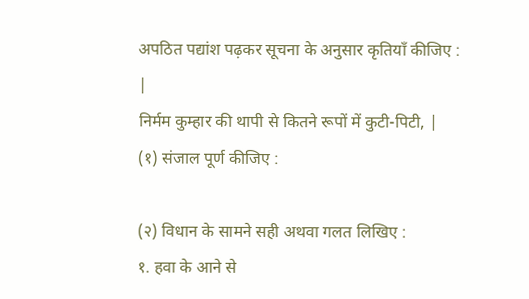अपठित पद्यांश पढ़कर सूचना के अनुसार कृतियाँ कीजिए :
|
निर्मम कुम्हार की थापी से कितने रूपों में कुटी-पिटी, |
(१) संजाल पूर्ण कीजिए :

(२) विधान के सामने सही अथवा गलत लिखिए :
१. हवा के आने से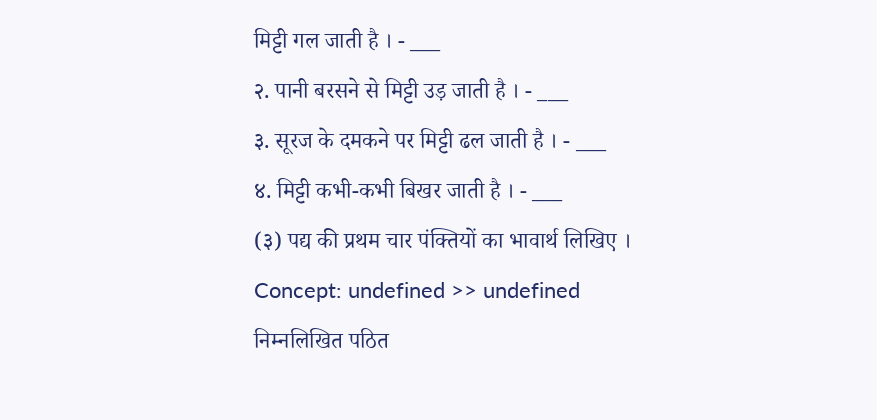मिट्टी गल जाती है । - ___
२. पानी बरसने से मिट्टी उड़ जाती है । - ___
३. सूरज के दमकने पर मिट्टी ढल जाती है । - ___
४. मिट्टी कभी-कभी बिखर जाती है । - ___
(३) पद्य की प्रथम चार पंक्तियों का भावार्थ लिखिए ।
Concept: undefined >> undefined
निम्नलिखित पठित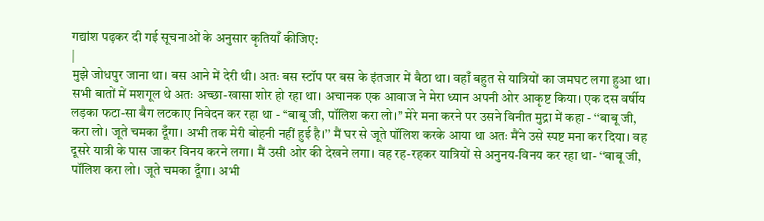गद्यांश पढ़कर दी गई सूचनाओं के अनुसार कृतियाँ कीजिए:
|
मुझे जोधपुर जाना था। बस आने में देरी थी। अतः बस स्टॉप पर बस के इंतजार में बैठा था। वहाँ बहुत से यात्रियों का जमघट लगा हुआ था। सभी बातों में मशगूल थे अतः अच्छा-खासा शोर हो रहा था। अचानक एक आवाज ने मेरा ध्यान अपनी ओर आकृष्ट किया। एक दस वर्षीय लड़का फटा-सा बैग लटकाए निवेदन कर रहा था - ‘‘बाबू जी, पॉलिश करा लो।’’ मेरे मना करने पर उसने विनीत मुद्रा में कहा - ‘‘बाबू जी, करा लो। जूते चमका दूँगा। अभी तक मेरी बोहनी नहीं हुई है।’’ मैं घर से जूते पॉलिश करके आया था अतः मैंने उसे स्पष्ट मना कर दिया। वह दूसरे यात्री के पास जाकर विनय करने लगा। मैं उसी ओर की देखने लगा। वह रह-रहकर यात्रियों से अनुनय-विनय कर रहा था- ‘‘बाबू जी, पॉलिश करा लो। जूते चमका दूँगा। अभी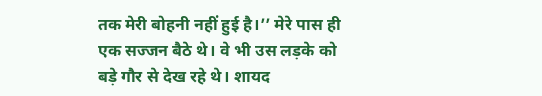तक मेरी बोहनी नहीं हुई है।’’ मेरे पास ही एक सज्जन बैठे थे। वे भी उस लड़के को बड़े गौर से देख रहे थे। शायद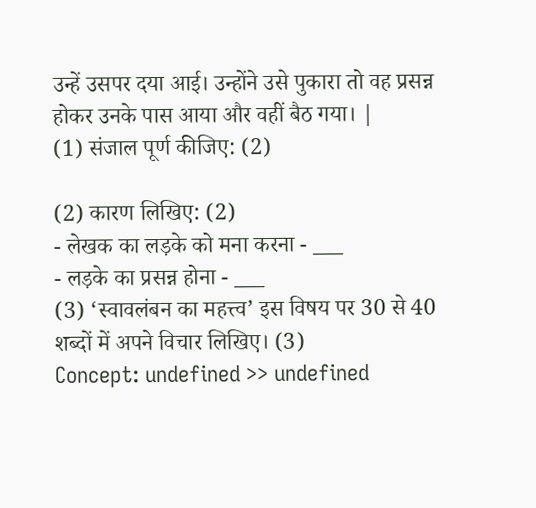उन्हें उसपर दया आई। उन्होंने उसे पुकारा तो वह प्रसन्न होकर उनके पास आया और वहीं बैठ गया। |
(1) संजाल पूर्ण कीजिए: (2)

(2) कारण लिखिए: (2)
- लेखक का लड़के को मना करना - ___
- लड़के का प्रसन्न होना - ___
(3) ‘स्वावलंबन का महत्त्व’ इस विषय पर 30 से 40 शब्दों में अपने विचार लिखिए। (3)
Concept: undefined >> undefined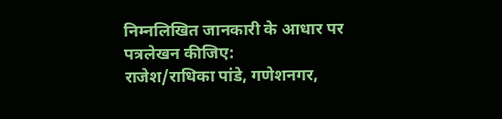निम्नलिखित जानकारी के आधार पर पत्रलेखन कीजिए:
राजेश/राधिका पांडे, गणेशनगर,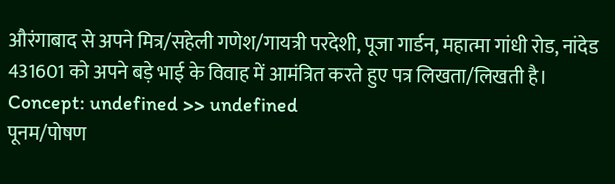औरंगाबाद से अपने मित्र/सहेली गणेश/गायत्री परदेशी, पूजा गार्डन, महात्मा गांधी रोड, नांदेड 431601 को अपने बड़े भाई के विवाह में आमंत्रित करते हुए पत्र लिखता/लिखती है।
Concept: undefined >> undefined
पूनम/पोषण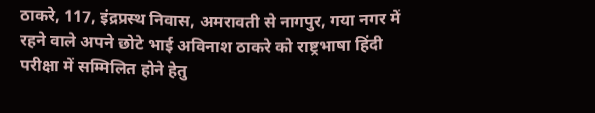ठाकरे, 117, इंद्रप्रस्थ निवास, अमरावती से नागपुर, गया नगर में रहने वाले अपने छोटे भाई अविनाश ठाकरे को राष्ट्रभाषा हिंदी परीक्षा में सम्मिलित होने हेतु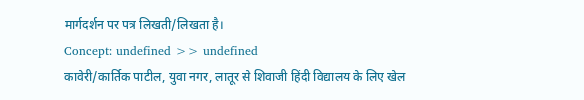मार्गदर्शन पर पत्र लिखती/लिखता है।
Concept: undefined >> undefined
कावेरी/कार्तिक पाटील, युवा नगर, लातूर से शिवाजी हिंदी विद्यालय के लिए खेल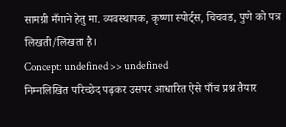सामग्री मँगाने हेतु मा. व्यवस्थापक, कृष्णा स्पोर्ट्स, चिचवड, पुणे को पत्र लिखती/लिखता है।
Concept: undefined >> undefined
निम्नलिखित परिच्छेद पढ़कर उसपर आधारित ऐसे पाँच प्रश्न तैयार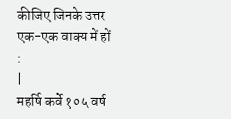कीजिए जिनके उत्तर एक-एक वाक्य में हों :
|
महर्षि कर्वे १०५ वर्ष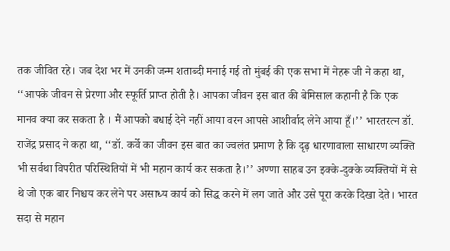तक जीवित रहे। जब देश भर में उनकी जन्म शताब्दी मनाई गई तो मुंबई की एक सभा में नेहरू जी ने कहा था, ‘‘आपके जीवन से प्रेरणा और स्फूर्ति प्राप्त होती है। आपका जीवन इस बात की बेमिसाल कहानी है कि एक मानव क्या कर सकता है । मैं आपको बधाई देने नहीं आया वरन आपसे आशीर्वाद लेने आया हूँ।’’ भारतरत्न डॉ. राजेंद्र प्रसाद ने कहा था, ‘‘डॉ. कर्वे का जीवन इस बात का ज्वलंत प्रमाण है कि दृढ़ धारणावाला साधारण व्यक्ति भी सर्वथा विपरीत परिस्थितियों में भी महान कार्य कर सकता है।’’ अण्णा साहब उन इक्के-दुक्के व्यक्तियों में से थे जो एक बार निश्चय कर लेने पर असाध्य कार्य को सिद्ध करने में लग जाते और उसे पूरा करके दिखा देते। भारत सदा से महान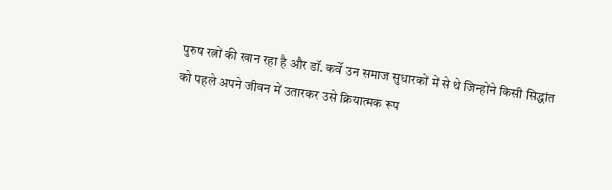पुरुष रत्नों की खान रहा है और डॉ. कर्वे उन समाज सुधारकों में से थे जिन्होंने किसी सिद्धांत को पहले अपने जीवन में उतारकर उसे क्रियात्मक रूप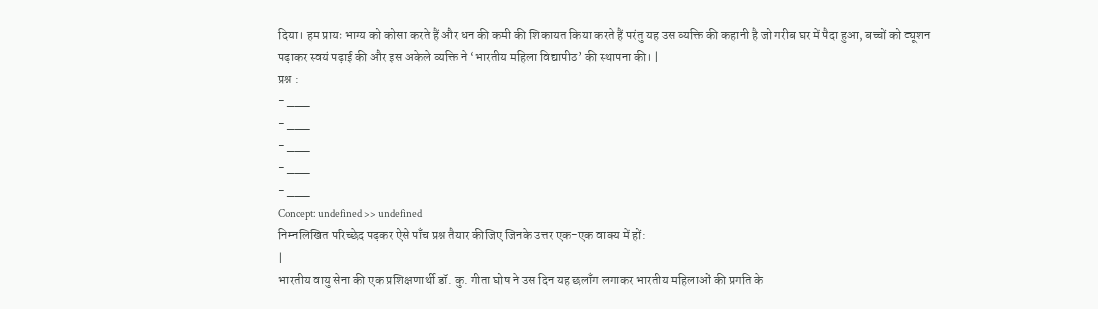दिया। हम प्रायः भाग्य को कोसा करते हैं और धन की कमी की शिकायत किया करते हैं परंतु यह उस व्यक्ति की कहानी है जो गरीब घर में पैदा हुआ, बच्चों को ट्यूशन पढ़ाकर स्वयं पढ़ाई की और इस अकेले व्यक्ति ने ‘भारतीय महिला विद्यापीठ’ की स्थापना की। |
प्रश्न :
- ___
- ___
- ___
- ___
- ___
Concept: undefined >> undefined
निम्नलिखित परिच्छेद पढ़कर ऐसे पाँच प्रश्न तैयार कीजिए जिनके उत्तर एक-एक वाक्य में हों:
|
भारतीय वायु सेना की एक प्रशिक्षणार्थी डॉ. कु. गीता घोष ने उस दिन यह छलाँग लगाकर भारतीय महिलाओं की प्रगति के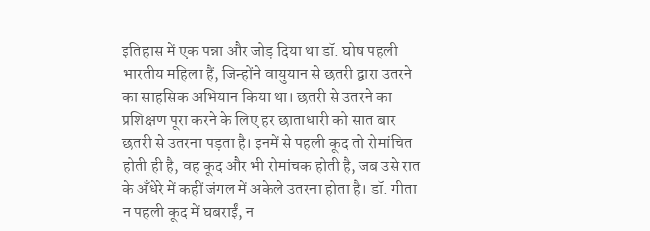इतिहास में एक पन्ना और जोड़ दिया था डॉ. घोष पहली भारतीय महिला हैं, जिन्होंने वायुयान से छतरी द्वारा उतरने का साहसिक अभियान किया था। छतरी से उतरने का प्रशिक्षण पूरा करने के लिए हर छाताधारी को सात बार छतरी से उतरना पड़ता है। इनमें से पहली कूद तो रोमांचित होती ही है, वह कूद और भी रोमांचक होती है, जब उसे रात के अँधेरे में कहीं जंगल में अकेले उतरना होता है। डॉ. गीता न पहली कूद में घबराईं, न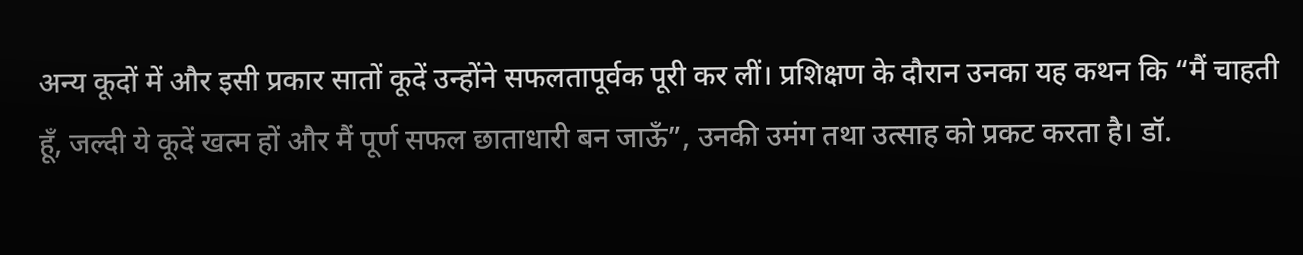अन्य कूदों में और इसी प्रकार सातों कूदें उन्होंने सफलतापूर्वक पूरी कर लीं। प्रशिक्षण के दौरान उनका यह कथन कि “मैं चाहती हूँ, जल्दी ये कूदें खत्म हों और मैं पूर्ण सफल छाताधारी बन जाऊँ”, उनकी उमंग तथा उत्साह को प्रकट करता है। डॉ.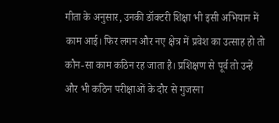गीता के अनुसार, उनकी डॉक्टरी शिक्षा भी इसी अभियान में काम आई। फिर लगन और नए क्षेत्र में प्रवेश का उत्साह हो तो कौन-सा काम कठिन रह जाता है। प्रशिक्षण से पूर्व तो उन्हें और भी कठिन परीक्षाओं के दौर से गुजरना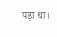पड़ा था।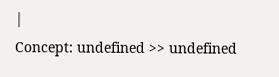|
Concept: undefined >> undefined